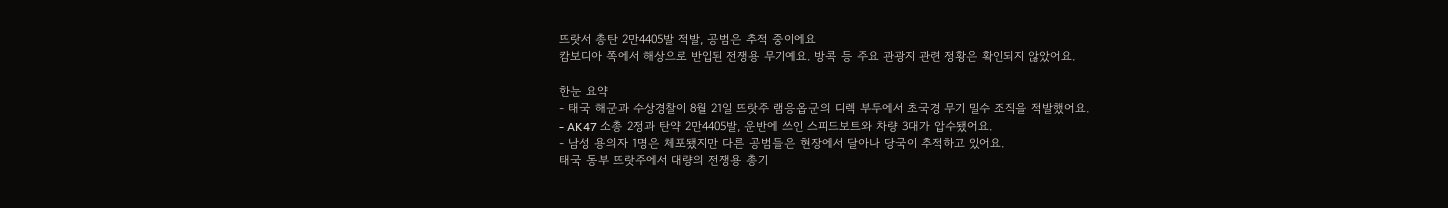뜨랏서 총탄 2만4405발 적발, 공범은 추적 중이에요
캄보디아 쪽에서 해상으로 반입된 전쟁용 무기예요. 방콕 등 주요 관광지 관련 정황은 확인되지 않았어요.

한눈 요약
- 태국 해군과 수상경찰이 8월 21일 뜨랏주 램응옵군의 디렉 부두에서 초국경 무기 밀수 조직을 적발했어요.
- AK47 소총 2정과 탄약 2만4405발, 운반에 쓰인 스피드보트와 차량 3대가 압수됐어요.
- 남성 용의자 1명은 체포됐지만 다른 공범들은 현장에서 달아나 당국이 추적하고 있어요.
태국 동부 뜨랏주에서 대량의 전쟁용 총기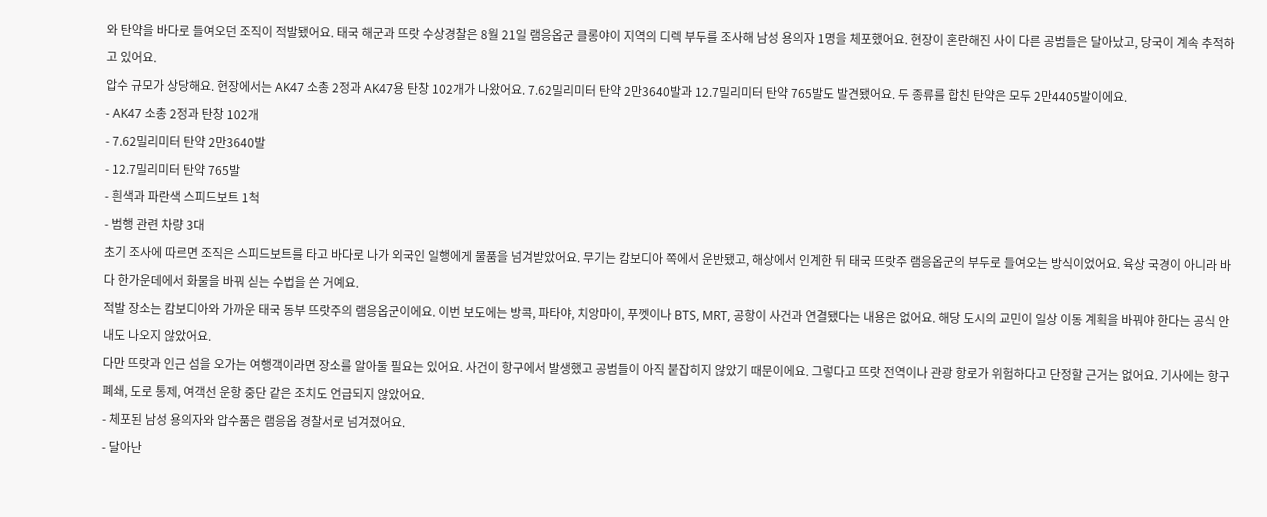와 탄약을 바다로 들여오던 조직이 적발됐어요. 태국 해군과 뜨랏 수상경찰은 8월 21일 램응옵군 클롱야이 지역의 디렉 부두를 조사해 남성 용의자 1명을 체포했어요. 현장이 혼란해진 사이 다른 공범들은 달아났고, 당국이 계속 추적하고 있어요.
압수 규모가 상당해요. 현장에서는 AK47 소총 2정과 AK47용 탄창 102개가 나왔어요. 7.62밀리미터 탄약 2만3640발과 12.7밀리미터 탄약 765발도 발견됐어요. 두 종류를 합친 탄약은 모두 2만4405발이에요.
- AK47 소총 2정과 탄창 102개
- 7.62밀리미터 탄약 2만3640발
- 12.7밀리미터 탄약 765발
- 흰색과 파란색 스피드보트 1척
- 범행 관련 차량 3대
초기 조사에 따르면 조직은 스피드보트를 타고 바다로 나가 외국인 일행에게 물품을 넘겨받았어요. 무기는 캄보디아 쪽에서 운반됐고, 해상에서 인계한 뒤 태국 뜨랏주 램응옵군의 부두로 들여오는 방식이었어요. 육상 국경이 아니라 바다 한가운데에서 화물을 바꿔 싣는 수법을 쓴 거예요.
적발 장소는 캄보디아와 가까운 태국 동부 뜨랏주의 램응옵군이에요. 이번 보도에는 방콕, 파타야, 치앙마이, 푸껫이나 BTS, MRT, 공항이 사건과 연결됐다는 내용은 없어요. 해당 도시의 교민이 일상 이동 계획을 바꿔야 한다는 공식 안내도 나오지 않았어요.
다만 뜨랏과 인근 섬을 오가는 여행객이라면 장소를 알아둘 필요는 있어요. 사건이 항구에서 발생했고 공범들이 아직 붙잡히지 않았기 때문이에요. 그렇다고 뜨랏 전역이나 관광 항로가 위험하다고 단정할 근거는 없어요. 기사에는 항구 폐쇄, 도로 통제, 여객선 운항 중단 같은 조치도 언급되지 않았어요.
- 체포된 남성 용의자와 압수품은 램응옵 경찰서로 넘겨졌어요.
- 달아난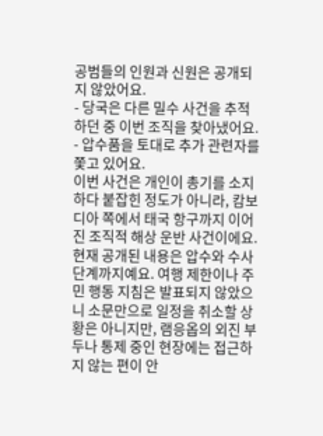공범들의 인원과 신원은 공개되지 않았어요.
- 당국은 다른 밀수 사건을 추적하던 중 이번 조직을 찾아냈어요.
- 압수품을 토대로 추가 관련자를 쫓고 있어요.
이번 사건은 개인이 총기를 소지하다 붙잡힌 정도가 아니라, 캄보디아 쪽에서 태국 항구까지 이어진 조직적 해상 운반 사건이에요. 현재 공개된 내용은 압수와 수사 단계까지예요. 여행 제한이나 주민 행동 지침은 발표되지 않았으니 소문만으로 일정을 취소할 상황은 아니지만, 램응옵의 외진 부두나 통제 중인 현장에는 접근하지 않는 편이 안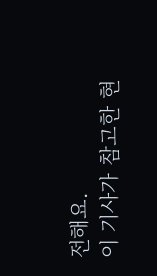전해요.
이 기사가 참고한 현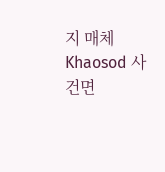지 매체
Khaosod 사건면